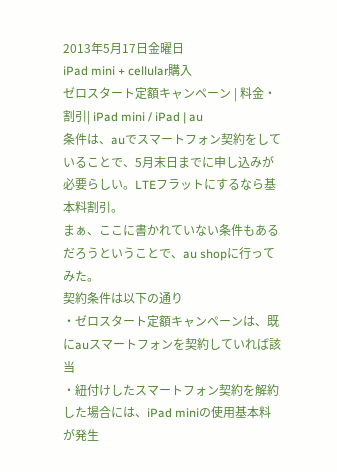2013年5月17日金曜日
iPad mini + cellular購入
ゼロスタート定額キャンペーン | 料金・割引| iPad mini / iPad | au
条件は、auでスマートフォン契約をしていることで、5月末日までに申し込みが必要らしい。LTEフラットにするなら基本料割引。
まぁ、ここに書かれていない条件もあるだろうということで、au shopに行ってみた。
契約条件は以下の通り
・ゼロスタート定額キャンペーンは、既にauスマートフォンを契約していれば該当
・紐付けしたスマートフォン契約を解約した場合には、iPad miniの使用基本料が発生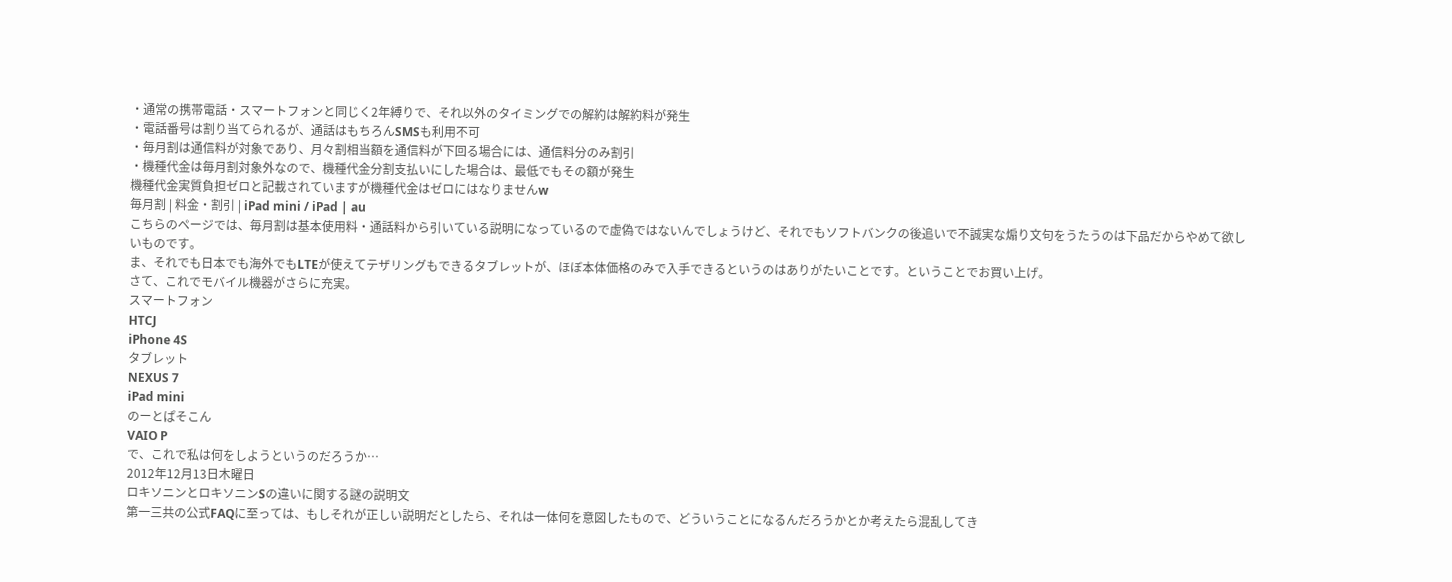・通常の携帯電話・スマートフォンと同じく2年縛りで、それ以外のタイミングでの解約は解約料が発生
・電話番号は割り当てられるが、通話はもちろんSMSも利用不可
・毎月割は通信料が対象であり、月々割相当額を通信料が下回る場合には、通信料分のみ割引
・機種代金は毎月割対象外なので、機種代金分割支払いにした場合は、最低でもその額が発生
機種代金実質負担ゼロと記載されていますが機種代金はゼロにはなりませんw
毎月割 | 料金・割引 | iPad mini / iPad | au
こちらのページでは、毎月割は基本使用料・通話料から引いている説明になっているので虚偽ではないんでしょうけど、それでもソフトバンクの後追いで不誠実な煽り文句をうたうのは下品だからやめて欲しいものです。
ま、それでも日本でも海外でもLTEが使えてテザリングもできるタブレットが、ほぼ本体価格のみで入手できるというのはありがたいことです。ということでお買い上げ。
さて、これでモバイル機器がさらに充実。
スマートフォン
HTCJ
iPhone 4S
タブレット
NEXUS 7
iPad mini
のーとぱそこん
VAIO P
で、これで私は何をしようというのだろうか…
2012年12月13日木曜日
ロキソニンとロキソニンSの違いに関する謎の説明文
第一三共の公式FAQに至っては、もしそれが正しい説明だとしたら、それは一体何を意図したもので、どういうことになるんだろうかとか考えたら混乱してき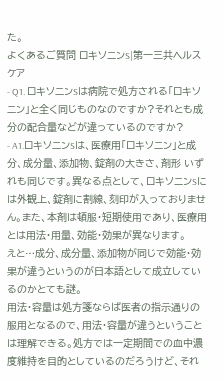た。
よくあるご質問 ロキソニンS|第一三共ヘルスケア
- Q1. ロキソニンSは病院で処方される「ロキソニン」と全く同じものなのですか?それとも成分の配合量などが違っているのですか?
- A1.ロキソニンSは、医療用「ロキソニン」と成分、成分量、添加物、錠剤の大きさ、剤形 いずれも同じです。異なる点として、ロキソニンSには外観上、錠剤に割線、刻印が入っておりません。また、本剤は頓服・短期使用であり、医療用とは用法・用量、効能・効果が異なります。
えと…成分、成分量、添加物が同じで効能・効果が違うというのが日本語として成立しているのかとても謎。
用法・容量は処方箋ならば医者の指示通りの服用となるので、用法・容量が違うということは理解できる。処方では一定期間での血中濃度維持を目的としているのだろうけど、それ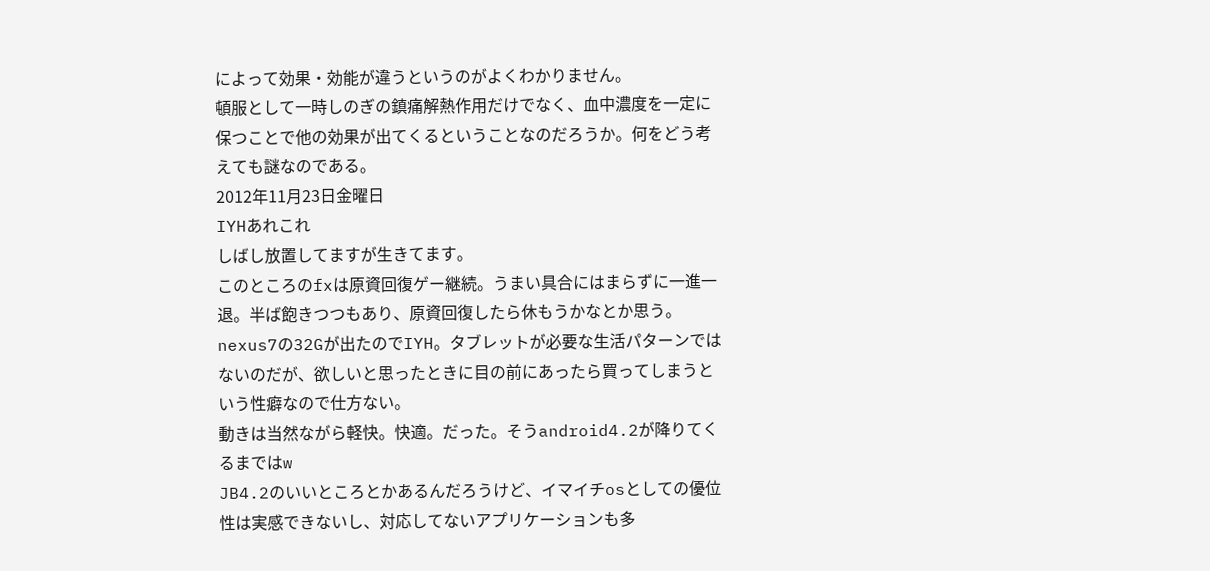によって効果・効能が違うというのがよくわかりません。
頓服として一時しのぎの鎮痛解熱作用だけでなく、血中濃度を一定に保つことで他の効果が出てくるということなのだろうか。何をどう考えても謎なのである。
2012年11月23日金曜日
IYHあれこれ
しばし放置してますが生きてます。
このところのfxは原資回復ゲー継続。うまい具合にはまらずに一進一退。半ば飽きつつもあり、原資回復したら休もうかなとか思う。
nexus7の32Gが出たのでIYH。タブレットが必要な生活パターンではないのだが、欲しいと思ったときに目の前にあったら買ってしまうという性癖なので仕方ない。
動きは当然ながら軽快。快適。だった。そうandroid4.2が降りてくるまではw
JB4.2のいいところとかあるんだろうけど、イマイチosとしての優位性は実感できないし、対応してないアプリケーションも多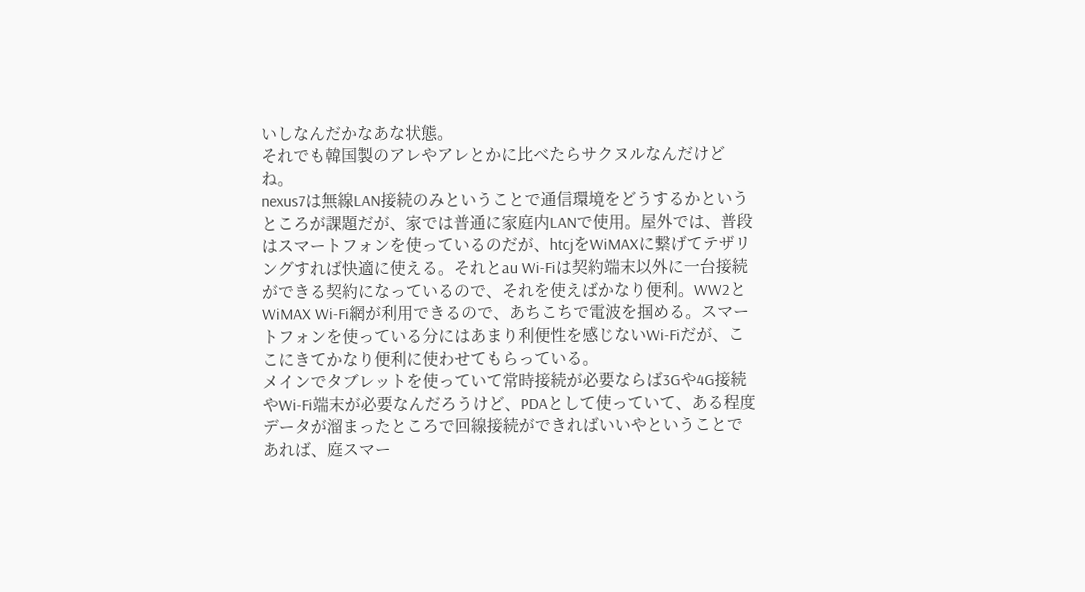いしなんだかなあな状態。
それでも韓国製のアレやアレとかに比べたらサクヌルなんだけどね。
nexus7は無線LAN接続のみということで通信環境をどうするかというところが課題だが、家では普通に家庭内LANで使用。屋外では、普段はスマートフォンを使っているのだが、htcjをWiMAXに繋げてテザリングすれば快適に使える。それとau Wi-Fiは契約端末以外に一台接続ができる契約になっているので、それを使えばかなり便利。WW2とWiMAX Wi-Fi網が利用できるので、あちこちで電波を掴める。スマートフォンを使っている分にはあまり利便性を感じないWi-Fiだが、ここにきてかなり便利に使わせてもらっている。
メインでタブレットを使っていて常時接続が必要ならば3Gや4G接続やWi-Fi端末が必要なんだろうけど、PDAとして使っていて、ある程度データが溜まったところで回線接続ができればいいやということであれば、庭スマー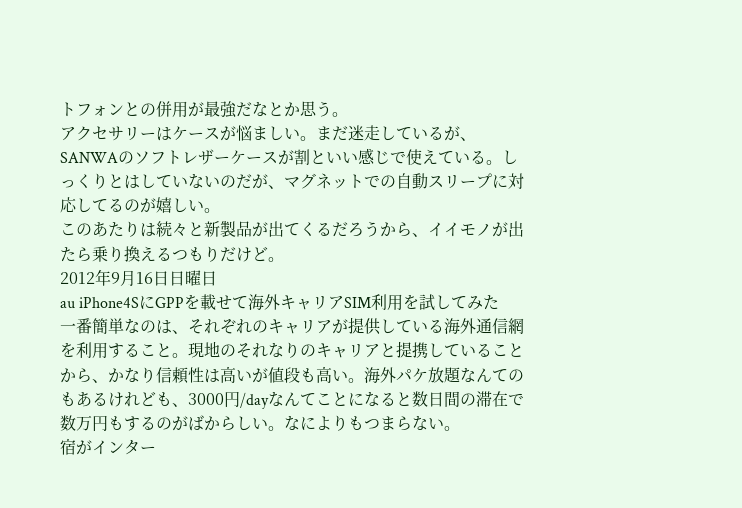トフォンとの併用が最強だなとか思う。
アクセサリーはケースが悩ましい。まだ迷走しているが、SANWAのソフトレザーケースが割といい感じで使えている。しっくりとはしていないのだが、マグネットでの自動スリープに対応してるのが嬉しい。
このあたりは続々と新製品が出てくるだろうから、イイモノが出たら乗り換えるつもりだけど。
2012年9月16日日曜日
au iPhone4SにGPPを載せて海外キャリアSIM利用を試してみた
一番簡単なのは、それぞれのキャリアが提供している海外通信網を利用すること。現地のそれなりのキャリアと提携していることから、かなり信頼性は高いが値段も高い。海外パケ放題なんてのもあるけれども、3000円/dayなんてことになると数日間の滞在で数万円もするのがばからしい。なによりもつまらない。
宿がインター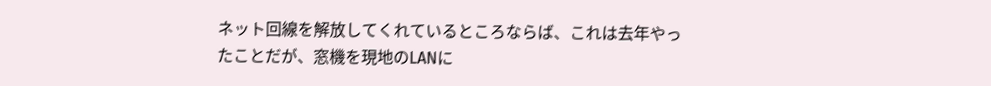ネット回線を解放してくれているところならば、これは去年やったことだが、窓機を現地のLANに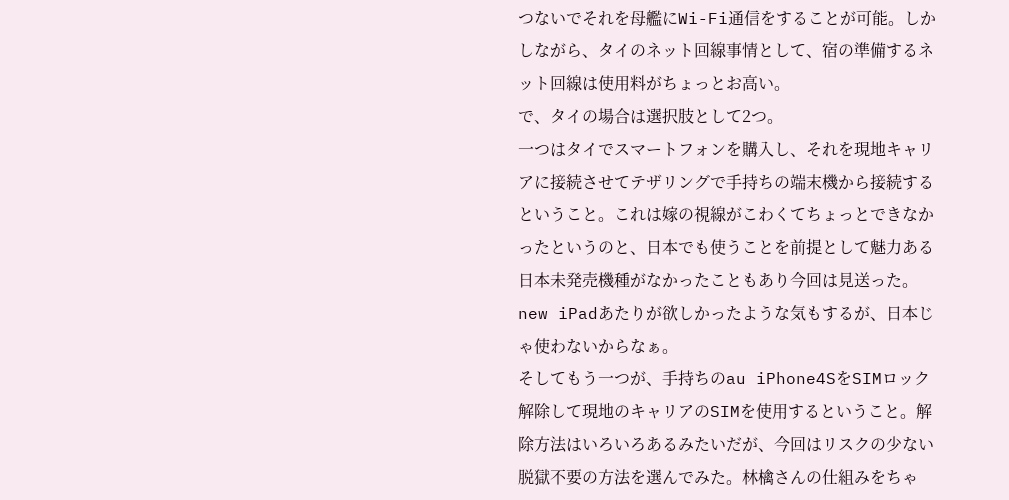つないでそれを母艦にWi-Fi通信をすることが可能。しかしながら、タイのネット回線事情として、宿の準備するネット回線は使用料がちょっとお高い。
で、タイの場合は選択肢として2つ。
一つはタイでスマートフォンを購入し、それを現地キャリアに接続させてテザリングで手持ちの端末機から接続するということ。これは嫁の視線がこわくてちょっとできなかったというのと、日本でも使うことを前提として魅力ある日本未発売機種がなかったこともあり今回は見送った。new iPadあたりが欲しかったような気もするが、日本じゃ使わないからなぁ。
そしてもう一つが、手持ちのau iPhone4SをSIMロック解除して現地のキャリアのSIMを使用するということ。解除方法はいろいろあるみたいだが、今回はリスクの少ない脱獄不要の方法を選んでみた。林檎さんの仕組みをちゃ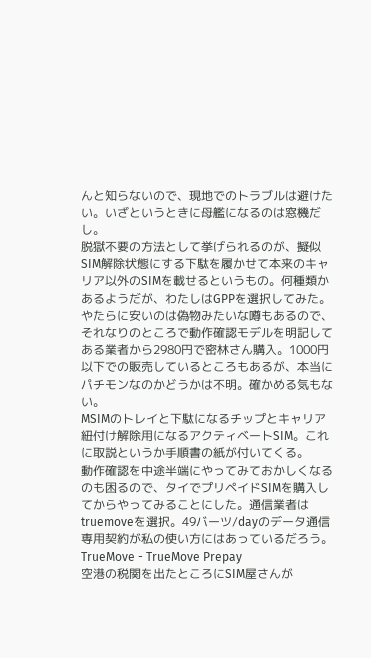んと知らないので、現地でのトラブルは避けたい。いざというときに母艦になるのは窓機だし。
脱獄不要の方法として挙げられるのが、擬似SIM解除状態にする下駄を履かせて本来のキャリア以外のSIMを載せるというもの。何種類かあるようだが、わたしはGPPを選択してみた。やたらに安いのは偽物みたいな噂もあるので、それなりのところで動作確認モデルを明記してある業者から2980円で密林さん購入。1000円以下での販売しているところもあるが、本当にパチモンなのかどうかは不明。確かめる気もない。
MSIMのトレイと下駄になるチップとキャリア紐付け解除用になるアクティベートSIM。これに取説というか手順書の紙が付いてくる。
動作確認を中途半端にやってみておかしくなるのも困るので、タイでプリペイドSIMを購入してからやってみることにした。通信業者はtruemoveを選択。49バーツ/dayのデータ通信専用契約が私の使い方にはあっているだろう。
TrueMove - TrueMove Prepay
空港の税関を出たところにSIM屋さんが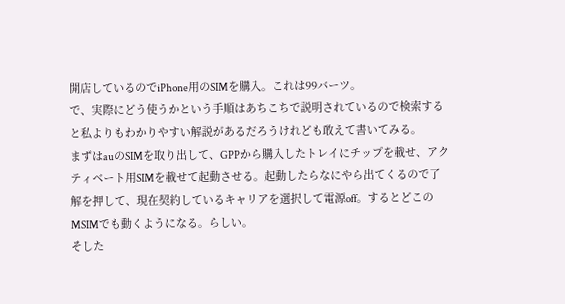開店しているのでiPhone用のSIMを購入。これは99バーツ。
で、実際にどう使うかという手順はあちこちで説明されているので検索すると私よりもわかりやすい解説があるだろうけれども敢えて書いてみる。
まずはauのSIMを取り出して、GPPから購入したトレイにチップを載せ、アクティベート用SIMを載せて起動させる。起動したらなにやら出てくるので了解を押して、現在契約しているキャリアを選択して電源off。するとどこのMSIMでも動くようになる。らしい。
そした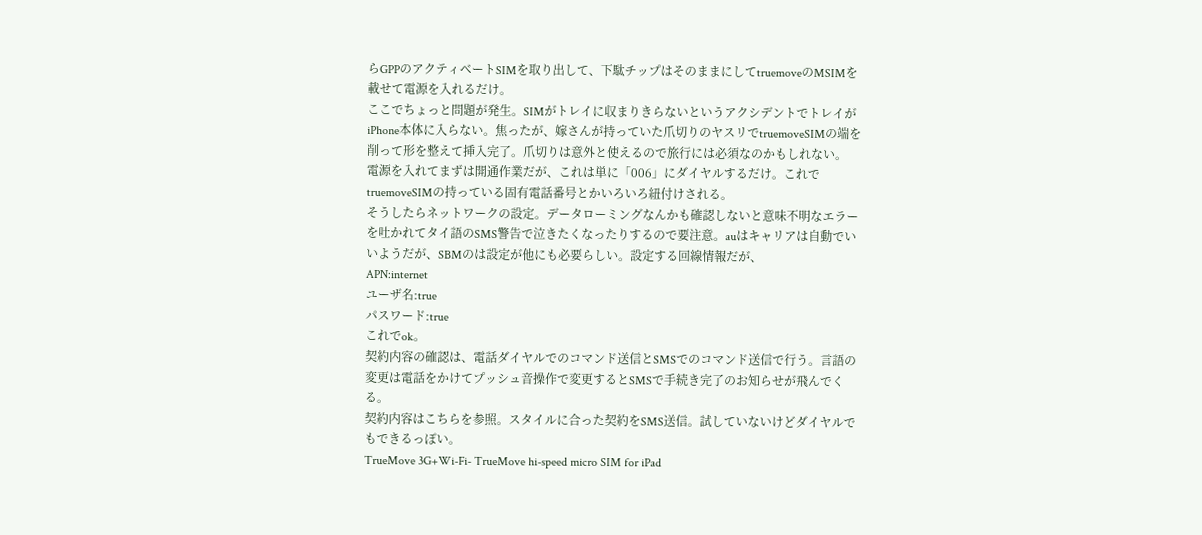らGPPのアクティベートSIMを取り出して、下駄チップはそのままにしてtruemoveのMSIMを載せて電源を入れるだけ。
ここでちょっと問題が発生。SIMがトレイに収まりきらないというアクシデントでトレイがiPhone本体に入らない。焦ったが、嫁さんが持っていた爪切りのヤスリでtruemoveSIMの端を削って形を整えて挿入完了。爪切りは意外と使えるので旅行には必須なのかもしれない。
電源を入れてまずは開通作業だが、これは単に「006」にダイヤルするだけ。これでtruemoveSIMの持っている固有電話番号とかいろいろ紐付けされる。
そうしたらネットワークの設定。データローミングなんかも確認しないと意味不明なエラーを吐かれてタイ語のSMS警告で泣きたくなったりするので要注意。auはキャリアは自動でいいようだが、SBMのは設定が他にも必要らしい。設定する回線情報だが、
APN:internet
ユーザ名:true
パスワード:true
これでok。
契約内容の確認は、電話ダイヤルでのコマンド送信とSMSでのコマンド送信で行う。言語の変更は電話をかけてプッシュ音操作で変更するとSMSで手続き完了のお知らせが飛んでくる。
契約内容はこちらを参照。スタイルに合った契約をSMS送信。試していないけどダイヤルでもできるっぽい。
TrueMove 3G+Wi-Fi- TrueMove hi-speed micro SIM for iPad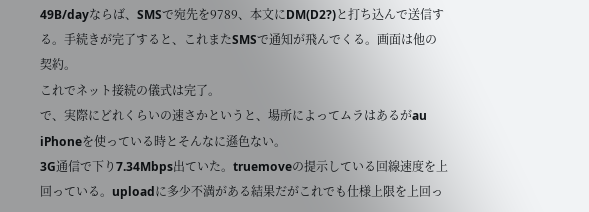49B/dayならば、SMSで宛先を9789、本文にDM(D2?)と打ち込んで送信する。手続きが完了すると、これまたSMSで通知が飛んでくる。画面は他の契約。
これでネット接続の儀式は完了。
で、実際にどれくらいの速さかというと、場所によってムラはあるがau iPhoneを使っている時とそんなに遜色ない。
3G通信で下り7.34Mbps出ていた。truemoveの提示している回線速度を上回っている。uploadに多少不満がある結果だがこれでも仕様上限を上回っ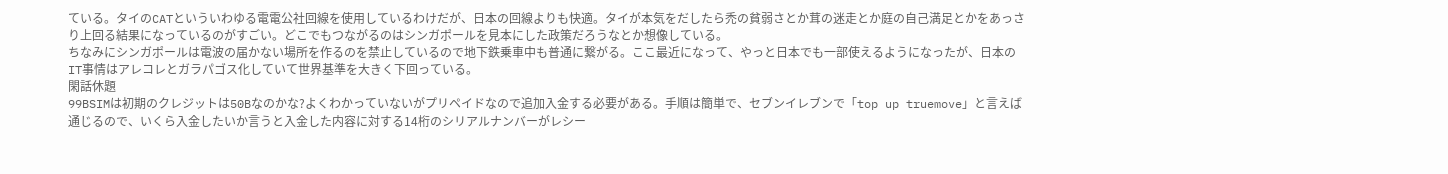ている。タイのCATといういわゆる電電公社回線を使用しているわけだが、日本の回線よりも快適。タイが本気をだしたら禿の貧弱さとか茸の迷走とか庭の自己満足とかをあっさり上回る結果になっているのがすごい。どこでもつながるのはシンガポールを見本にした政策だろうなとか想像している。
ちなみにシンガポールは電波の届かない場所を作るのを禁止しているので地下鉄乗車中も普通に繋がる。ここ最近になって、やっと日本でも一部使えるようになったが、日本のIT事情はアレコレとガラパゴス化していて世界基準を大きく下回っている。
閑話休題
99BSIMは初期のクレジットは50Bなのかな?よくわかっていないがプリペイドなので追加入金する必要がある。手順は簡単で、セブンイレブンで「top up truemove」と言えば通じるので、いくら入金したいか言うと入金した内容に対する14桁のシリアルナンバーがレシー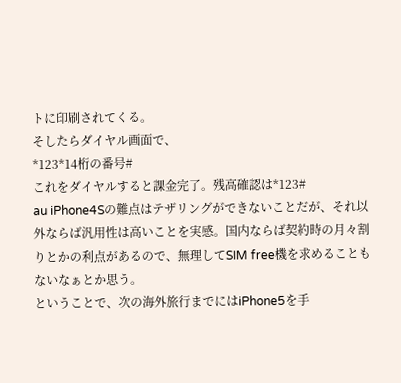トに印刷されてくる。
そしたらダイヤル画面で、
*123*14桁の番号#
これをダイヤルすると課金完了。残高確認は*123#
au iPhone4Sの難点はテザリングができないことだが、それ以外ならば汎用性は高いことを実感。国内ならば契約時の月々割りとかの利点があるので、無理してSIM free機を求めることもないなぁとか思う。
ということで、次の海外旅行までにはiPhone5を手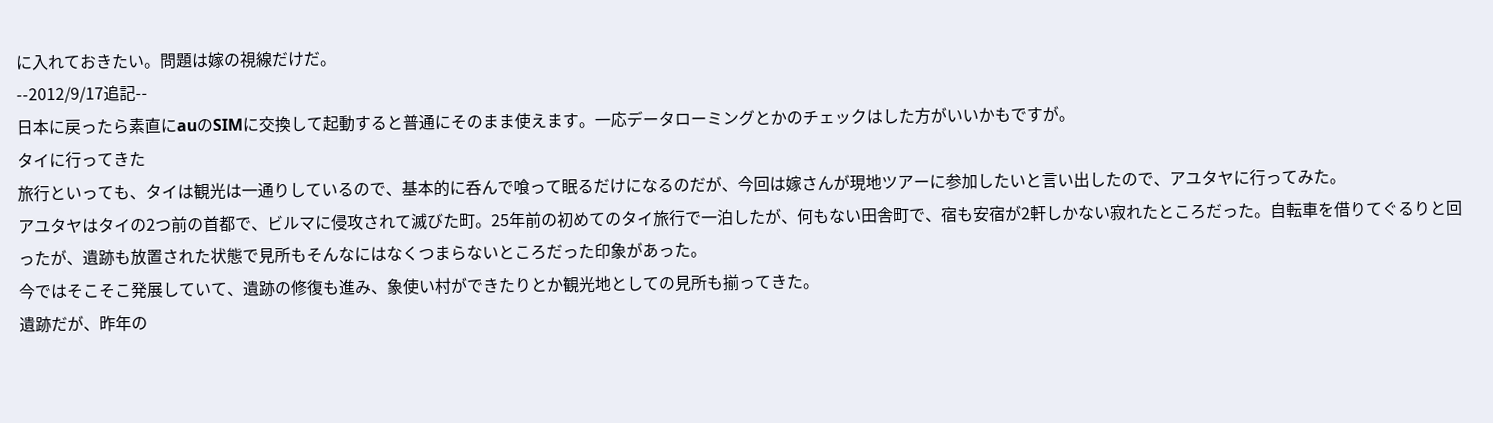に入れておきたい。問題は嫁の視線だけだ。
--2012/9/17追記--
日本に戻ったら素直にauのSIMに交換して起動すると普通にそのまま使えます。一応データローミングとかのチェックはした方がいいかもですが。
タイに行ってきた
旅行といっても、タイは観光は一通りしているので、基本的に呑んで喰って眠るだけになるのだが、今回は嫁さんが現地ツアーに参加したいと言い出したので、アユタヤに行ってみた。
アユタヤはタイの2つ前の首都で、ビルマに侵攻されて滅びた町。25年前の初めてのタイ旅行で一泊したが、何もない田舎町で、宿も安宿が2軒しかない寂れたところだった。自転車を借りてぐるりと回ったが、遺跡も放置された状態で見所もそんなにはなくつまらないところだった印象があった。
今ではそこそこ発展していて、遺跡の修復も進み、象使い村ができたりとか観光地としての見所も揃ってきた。
遺跡だが、昨年の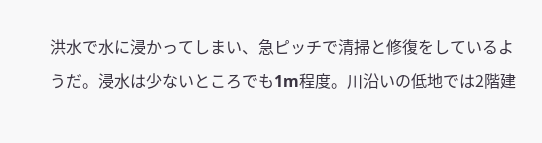洪水で水に浸かってしまい、急ピッチで清掃と修復をしているようだ。浸水は少ないところでも1m程度。川沿いの低地では2階建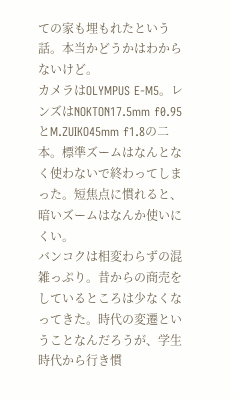ての家も埋もれたという話。本当かどうかはわからないけど。
カメラはOLYMPUS E-M5。レンズはNOKTON17.5mm f0.95とM.ZUIKO45mm f1.8の二本。標準ズームはなんとなく使わないで終わってしまった。短焦点に慣れると、暗いズームはなんか使いにくい。
バンコクは相変わらずの混雑っぷり。昔からの商売をしているところは少なくなってきた。時代の変遷ということなんだろうが、学生時代から行き慣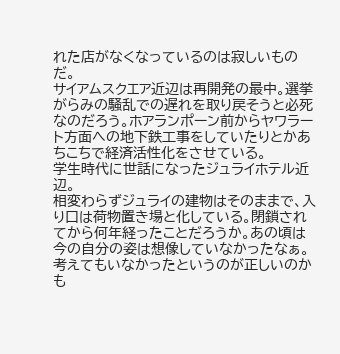れた店がなくなっているのは寂しいものだ。
サイアムスクエア近辺は再開発の最中。選挙がらみの騒乱での遅れを取り戻そうと必死なのだろう。ホアランポーン前からヤワラート方面への地下鉄工事をしていたりとかあちこちで経済活性化をさせている。
学生時代に世話になったジュライホテル近辺。
相変わらずジュライの建物はそのままで、入り口は荷物置き場と化している。閉鎖されてから何年経ったことだろうか。あの頃は今の自分の姿は想像していなかったなぁ。考えてもいなかったというのが正しいのかも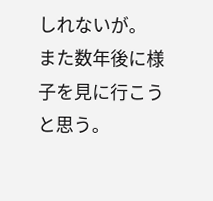しれないが。
また数年後に様子を見に行こうと思う。